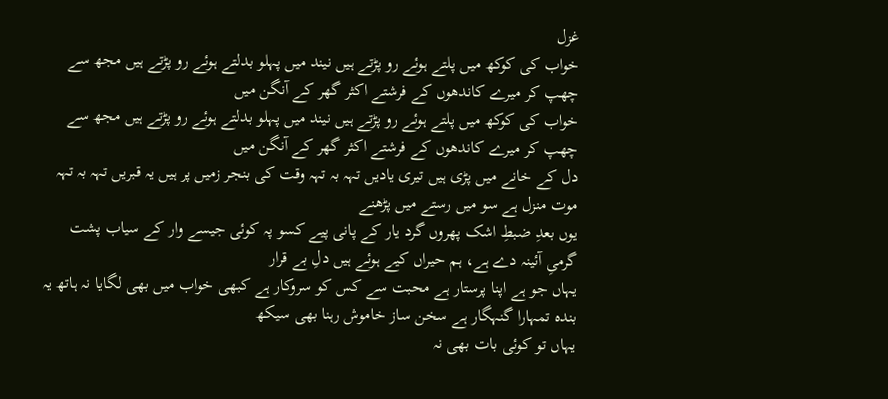غزل
خواب کی کوکھ میں پلتے ہوئے رو پڑتے ہیں نیند میں پہلو بدلتے ہوئے رو پڑتے ہیں مجھ سے چھپ کر میرے کاندھوں کے فرشتے اکثر گھر کے آنگن میں
خواب کی کوکھ میں پلتے ہوئے رو پڑتے ہیں نیند میں پہلو بدلتے ہوئے رو پڑتے ہیں مجھ سے چھپ کر میرے کاندھوں کے فرشتے اکثر گھر کے آنگن میں
دل کے خانے میں پڑی ہیں تیری یادیں تہہ بہ تہہ وقت کی بنجر زمیں پر ہیں یہ قبریں تہہ بہ تہہ موت منزل ہے سو میں رستے میں پڑھنے
یوں بعدِ ضبطِ اشک پھروں گرد یار کے پانی پیے کسو پہ کوئی جیسے وار کے سیاب پشت گرمیِ آئینہ دے ہے، ہم حیراں کیے ہوئے ہیں دلِ بے قرار
یہاں جو ہے اپنا پرستار ہے محبت سے کس کو سروکار ہے کبھی خواب میں بھی لگایا نہ ہاتھ یہ بندہ تمہارا گنہگار ہے سخن ساز خاموش رہنا بھی سیکھ
یہاں تو کوئی بات بھی نہ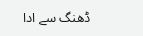ڈھنگ سے ادا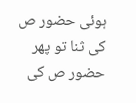ہوئی حضور ص کی ثنا تو پھر حضور ص کی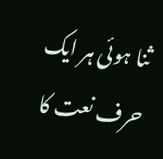ثنا ہوئی ہر ایک حرف نعت کا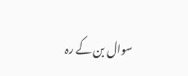سوال بن کے رہ